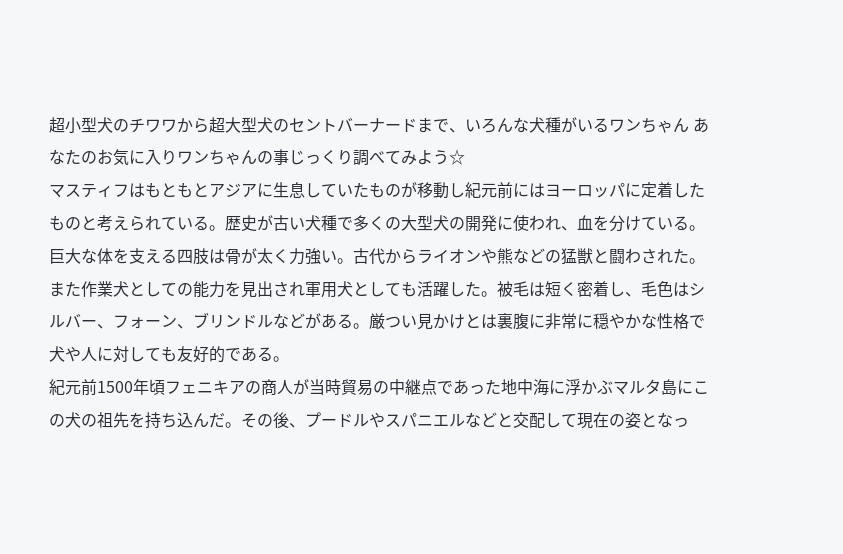超小型犬のチワワから超大型犬のセントバーナードまで、いろんな犬種がいるワンちゃん あなたのお気に入りワンちゃんの事じっくり調べてみよう☆
マスティフはもともとアジアに生息していたものが移動し紀元前にはヨーロッパに定着したものと考えられている。歴史が古い犬種で多くの大型犬の開発に使われ、血を分けている。巨大な体を支える四肢は骨が太く力強い。古代からライオンや熊などの猛獣と闘わされた。また作業犬としての能力を見出され軍用犬としても活躍した。被毛は短く密着し、毛色はシルバー、フォーン、ブリンドルなどがある。厳つい見かけとは裏腹に非常に穏やかな性格で犬や人に対しても友好的である。
紀元前1500年頃フェニキアの商人が当時貿易の中継点であった地中海に浮かぶマルタ島にこの犬の祖先を持ち込んだ。その後、プードルやスパニエルなどと交配して現在の姿となっ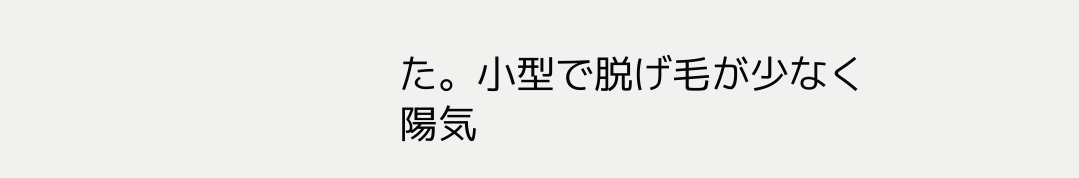た。小型で脱げ毛が少なく陽気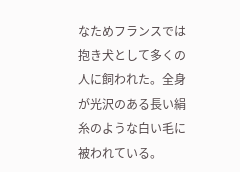なためフランスでは抱き犬として多くの人に飼われた。全身が光沢のある長い絹糸のような白い毛に被われている。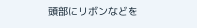頭部にリボンなどを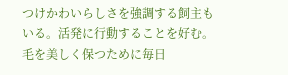つけかわいらしさを強調する飼主もいる。活発に行動することを好む。毛を美しく保つために毎日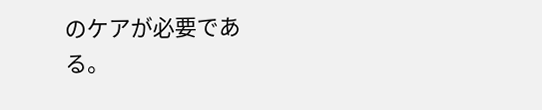のケアが必要である。